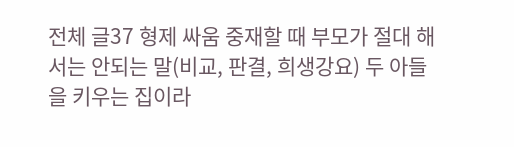전체 글37 형제 싸움 중재할 때 부모가 절대 해서는 안되는 말(비교, 판결, 희생강요) 두 아들을 키우는 집이라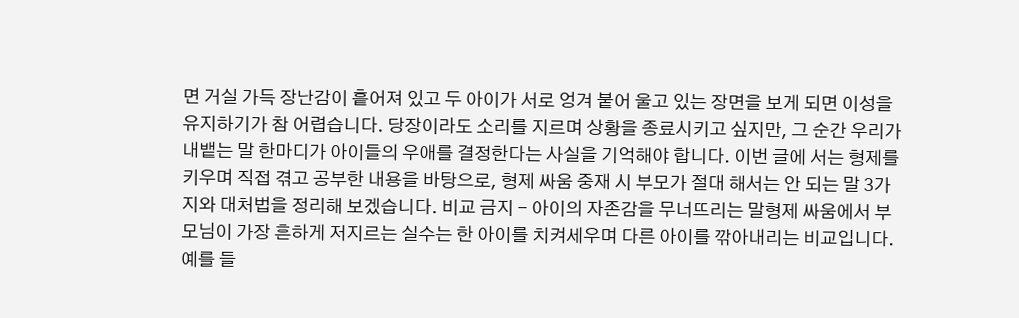면 거실 가득 장난감이 흩어져 있고 두 아이가 서로 엉겨 붙어 울고 있는 장면을 보게 되면 이성을 유지하기가 참 어렵습니다. 당장이라도 소리를 지르며 상황을 종료시키고 싶지만, 그 순간 우리가 내뱉는 말 한마디가 아이들의 우애를 결정한다는 사실을 기억해야 합니다. 이번 글에 서는 형제를 키우며 직접 겪고 공부한 내용을 바탕으로, 형제 싸움 중재 시 부모가 절대 해서는 안 되는 말 3가지와 대처법을 정리해 보겠습니다. 비교 금지 - 아이의 자존감을 무너뜨리는 말형제 싸움에서 부모님이 가장 흔하게 저지르는 실수는 한 아이를 치켜세우며 다른 아이를 깎아내리는 비교입니다. 예를 들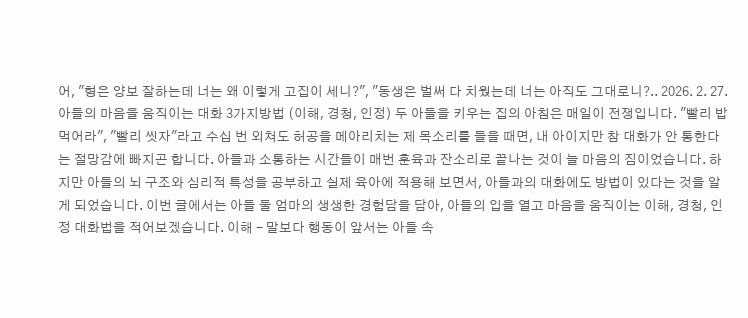어, "형은 양보 잘하는데 너는 왜 이렇게 고집이 세니?", "동생은 벌써 다 치웠는데 너는 아직도 그대로니?.. 2026. 2. 27. 아들의 마음을 움직이는 대화 3가지방법 (이해, 경청, 인정) 두 아들을 키우는 집의 아침은 매일이 전쟁입니다. "빨리 밥 먹어라", "빨리 씻자"라고 수십 번 외쳐도 허공을 메아리치는 제 목소리를 들을 때면, 내 아이지만 참 대화가 안 통한다는 절망감에 빠지곤 합니다. 아들과 소통하는 시간들이 매번 훈육과 잔소리로 끝나는 것이 늘 마음의 짐이었습니다. 하지만 아들의 뇌 구조와 심리적 특성을 공부하고 실제 육아에 적용해 보면서, 아들과의 대화에도 방법이 있다는 것을 알게 되었습니다. 이번 글에서는 아들 둘 엄마의 생생한 경험담을 담아, 아들의 입을 열고 마음을 움직이는 이해, 경청, 인정 대화법을 적어보겠습니다. 이해 - 말보다 행동이 앞서는 아들 속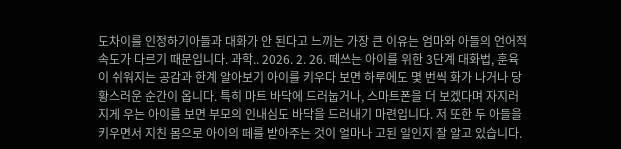도차이를 인정하기아들과 대화가 안 된다고 느끼는 가장 큰 이유는 엄마와 아들의 언어적 속도가 다르기 때문입니다. 과학.. 2026. 2. 26. 떼쓰는 아이를 위한 3단계 대화법, 훈육이 쉬워지는 공감과 한계 알아보기 아이를 키우다 보면 하루에도 몇 번씩 화가 나거나 당황스러운 순간이 옵니다. 특히 마트 바닥에 드러눕거나, 스마트폰을 더 보겠다며 자지러지게 우는 아이를 보면 부모의 인내심도 바닥을 드러내기 마련입니다. 저 또한 두 아들을 키우면서 지친 몸으로 아이의 떼를 받아주는 것이 얼마나 고된 일인지 잘 알고 있습니다.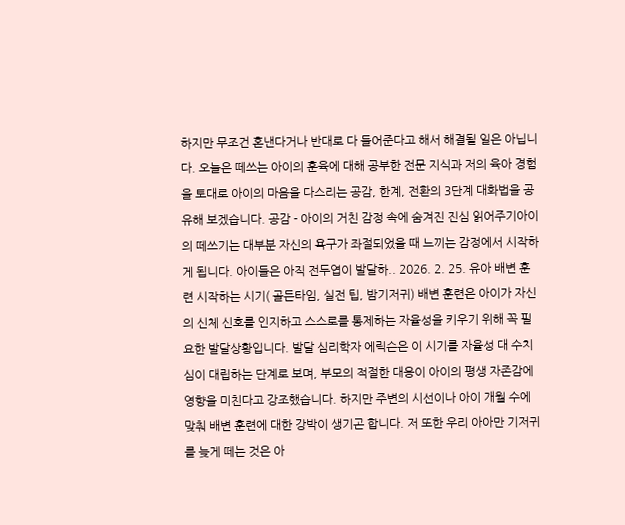하지만 무조건 혼낸다거나 반대로 다 들어준다고 해서 해결될 일은 아닙니다. 오늘은 떼쓰는 아이의 훈육에 대해 공부한 전문 지식과 저의 육아 경험을 토대로 아이의 마음을 다스리는 공감, 한계, 전환의 3단계 대화법을 공유해 보겠습니다. 공감 - 아이의 거친 감정 속에 숨겨진 진심 읽어주기아이의 떼쓰기는 대부분 자신의 욕구가 좌절되었을 때 느끼는 감정에서 시작하게 됩니다. 아이들은 아직 전두엽이 발달하.. 2026. 2. 25. 유아 배변 훈련 시작하는 시기( 골든타임, 실전 팁, 밤기저귀) 배변 훈련은 아이가 자신의 신체 신호를 인지하고 스스로를 통제하는 자율성을 키우기 위해 꼭 필요한 발달상황입니다. 발달 심리학자 에릭슨은 이 시기를 자율성 대 수치심이 대립하는 단계로 보며, 부모의 적절한 대응이 아이의 평생 자존감에 영향을 미친다고 강조했습니다. 하지만 주변의 시선이나 아이 개월 수에 맞춰 배변 훈련에 대한 강박이 생기곤 합니다. 저 또한 우리 아아만 기저귀를 늦게 떼는 것은 아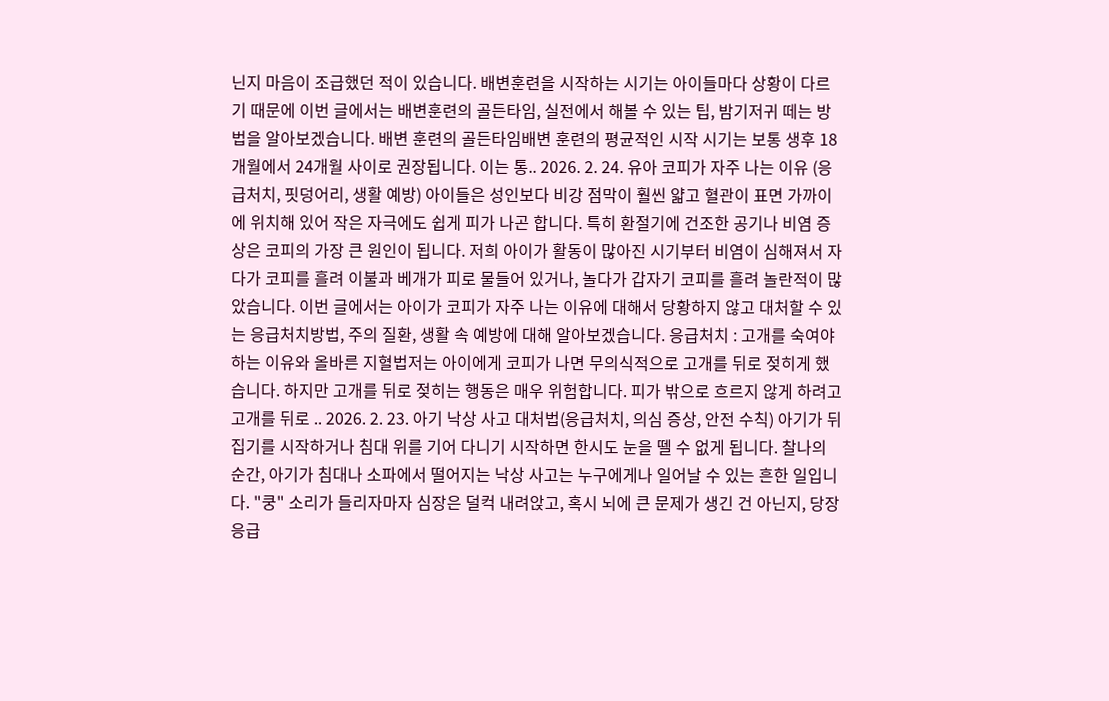닌지 마음이 조급했던 적이 있습니다. 배변훈련을 시작하는 시기는 아이들마다 상황이 다르기 때문에 이번 글에서는 배변훈련의 골든타임, 실전에서 해볼 수 있는 팁, 밤기저귀 떼는 방법을 알아보겠습니다. 배변 훈련의 골든타임배변 훈련의 평균적인 시작 시기는 보통 생후 18개월에서 24개월 사이로 권장됩니다. 이는 통.. 2026. 2. 24. 유아 코피가 자주 나는 이유 (응급처치, 핏덩어리, 생활 예방) 아이들은 성인보다 비강 점막이 훨씬 얇고 혈관이 표면 가까이에 위치해 있어 작은 자극에도 쉽게 피가 나곤 합니다. 특히 환절기에 건조한 공기나 비염 증상은 코피의 가장 큰 원인이 됩니다. 저희 아이가 활동이 많아진 시기부터 비염이 심해져서 자다가 코피를 흘려 이불과 베개가 피로 물들어 있거나, 놀다가 갑자기 코피를 흘려 놀란적이 많았습니다. 이번 글에서는 아이가 코피가 자주 나는 이유에 대해서 당황하지 않고 대처할 수 있는 응급처치방법, 주의 질환, 생활 속 예방에 대해 알아보겠습니다. 응급처치 : 고개를 숙여야 하는 이유와 올바른 지혈법저는 아이에게 코피가 나면 무의식적으로 고개를 뒤로 젖히게 했습니다. 하지만 고개를 뒤로 젖히는 행동은 매우 위험합니다. 피가 밖으로 흐르지 않게 하려고 고개를 뒤로 .. 2026. 2. 23. 아기 낙상 사고 대처법(응급처치, 의심 증상, 안전 수칙) 아기가 뒤집기를 시작하거나 침대 위를 기어 다니기 시작하면 한시도 눈을 뗄 수 없게 됩니다. 찰나의 순간, 아기가 침대나 소파에서 떨어지는 낙상 사고는 누구에게나 일어날 수 있는 흔한 일입니다. "쿵" 소리가 들리자마자 심장은 덜컥 내려앉고, 혹시 뇌에 큰 문제가 생긴 건 아닌지, 당장 응급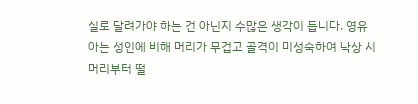실로 달려가야 하는 건 아닌지 수많은 생각이 듭니다. 영유아는 성인에 비해 머리가 무겁고 골격이 미성숙하여 낙상 시 머리부터 떨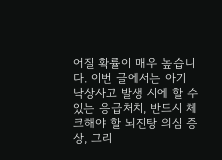어질 확률이 매우 높습니다. 이번 글에서는 아기 낙상사고 발생 시에 할 수 있는 응급처치, 반드시 체크해야 할 뇌진탕 의심 증상, 그리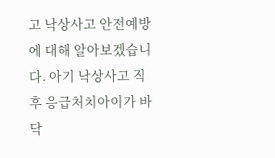고 낙상사고 안전예방에 대해 알아보겠습니다. 아기 낙상사고 직후 응급처치아이가 바닥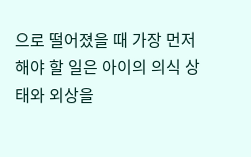으로 떨어졌을 때 가장 먼저 해야 할 일은 아이의 의식 상태와 외상을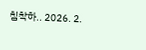침착하.. 2026. 2.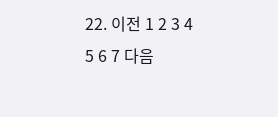22. 이전 1 2 3 4 5 6 7 다음